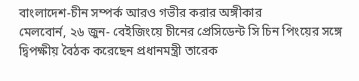বাংলাদেশ-চীন সম্পর্ক আরও গভীর করার অঙ্গীকার
মেলবোর্ন, ২৬ জুন- বেইজিংয়ে চীনের প্রেসিডেন্ট সি চিন পিংয়ের সঙ্গে দ্বিপক্ষীয় বৈঠক করেছেন প্রধানমন্ত্রী তারেক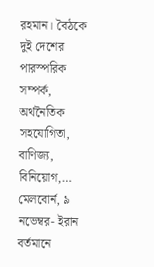রহমান। বৈঠকে দুই দেশের পারস্পরিক সম্পর্ক, অর্থনৈতিক সহযোগিতা, বাণিজ্য, বিনিয়োগ,…
মেলবোর্ন, ৯ নভেম্বর- ইরান বর্তমানে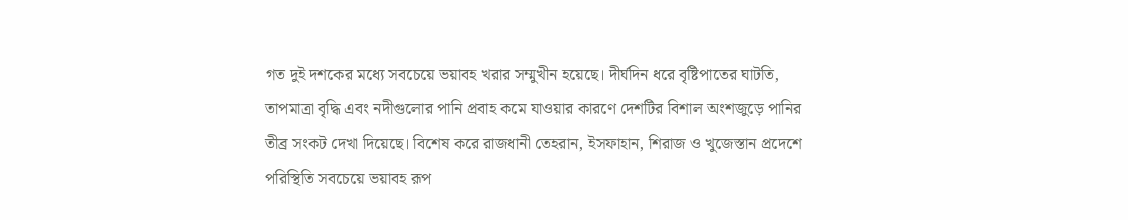গত দুই দশকের মধ্যে সবচেয়ে ভয়াবহ খরার সম্মুখীন হয়েছে। দীর্ঘদিন ধরে বৃষ্টিপাতের ঘাটতি, তাপমাত্রা বৃদ্ধি এবং নদীগুলোর পানি প্রবাহ কমে যাওয়ার কারণে দেশটির বিশাল অংশজুড়ে পানির তীব্র সংকট দেখা দিয়েছে। বিশেষ করে রাজধানী তেহরান, ইসফাহান, শিরাজ ও খুজেস্তান প্রদেশে পরিস্থিতি সবচেয়ে ভয়াবহ রূপ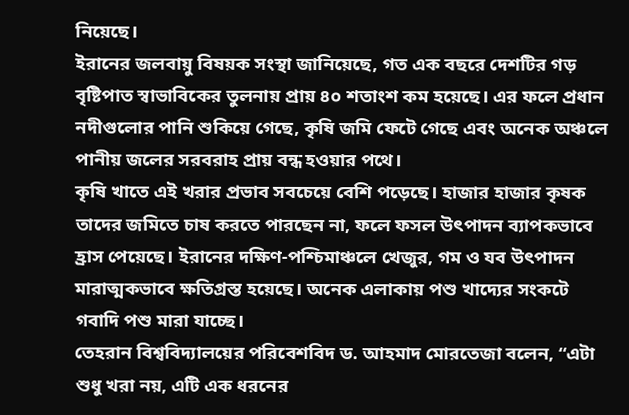নিয়েছে।
ইরানের জলবায়ু বিষয়ক সংস্থা জানিয়েছে, গত এক বছরে দেশটির গড় বৃষ্টিপাত স্বাভাবিকের তুলনায় প্রায় ৪০ শতাংশ কম হয়েছে। এর ফলে প্রধান নদীগুলোর পানি শুকিয়ে গেছে, কৃষি জমি ফেটে গেছে এবং অনেক অঞ্চলে পানীয় জলের সরবরাহ প্রায় বন্ধ হওয়ার পথে।
কৃষি খাতে এই খরার প্রভাব সবচেয়ে বেশি পড়েছে। হাজার হাজার কৃষক তাদের জমিতে চাষ করতে পারছেন না, ফলে ফসল উৎপাদন ব্যাপকভাবে হ্রাস পেয়েছে। ইরানের দক্ষিণ-পশ্চিমাঞ্চলে খেজুর, গম ও যব উৎপাদন মারাত্মকভাবে ক্ষতিগ্রস্ত হয়েছে। অনেক এলাকায় পশু খাদ্যের সংকটে গবাদি পশু মারা যাচ্ছে।
তেহরান বিশ্ববিদ্যালয়ের পরিবেশবিদ ড. আহমাদ মোরতেজা বলেন, “এটা শুধু খরা নয়, এটি এক ধরনের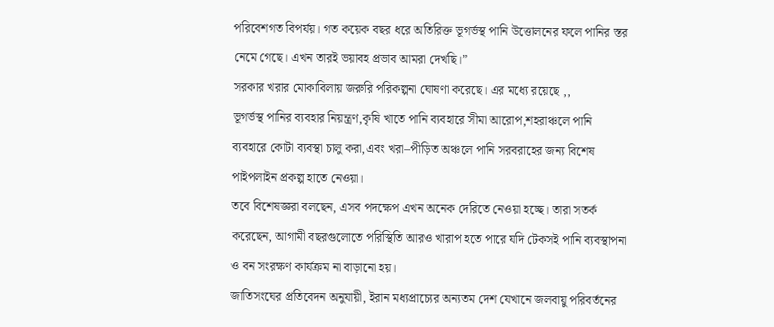পরিবেশগত বিপর্যয়। গত কয়েক বছর ধরে অতিরিক্ত ভূগর্ভস্থ পানি উত্তোলনের ফলে পানির স্তর নেমে গেছে। এখন তারই ভয়াবহ প্রভাব আমরা দেখছি।”
সরকার খরার মোকাবিলায় জরুরি পরিকল্পনা ঘোষণা করেছে। এর মধ্যে রয়েছে ,,
ভূগর্ভস্থ পানির ব্যবহার নিয়ন্ত্রণ,কৃষি খাতে পানি ব্যবহারে সীমা আরোপ,শহরাঞ্চলে পানি ব্যবহারে কোটা ব্যবস্থা চালু করা,এবং খরা–পীড়িত অঞ্চলে পানি সরবরাহের জন্য বিশেষ পাইপলাইন প্রকল্প হাতে নেওয়া।
তবে বিশেষজ্ঞরা বলছেন, এসব পদক্ষেপ এখন অনেক দেরিতে নেওয়া হচ্ছে। তারা সতর্ক করেছেন, আগামী বছরগুলোতে পরিস্থিতি আরও খারাপ হতে পারে যদি টেকসই পানি ব্যবস্থাপনা ও বন সংরক্ষণ কার্যক্রম না বাড়ানো হয়।
জাতিসংঘের প্রতিবেদন অনুযায়ী, ইরান মধ্যপ্রাচ্যের অন্যতম দেশ যেখানে জলবায়ু পরিবর্তনের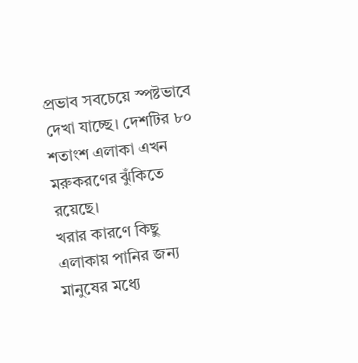প্রভাব সবচেয়ে স্পষ্টভাবে দেখা যাচ্ছে। দেশটির ৮০ শতাংশ এলাকা এখন মরুকরণের ঝুঁকিতে রয়েছে।
খরার কারণে কিছু এলাকায় পানির জন্য মানুষের মধ্যে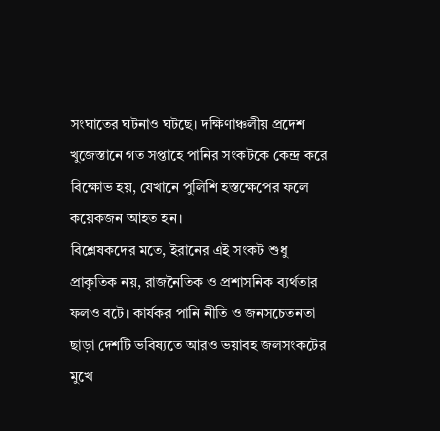সংঘাতের ঘটনাও ঘটছে। দক্ষিণাঞ্চলীয় প্রদেশ খুজেস্তানে গত সপ্তাহে পানির সংকটকে কেন্দ্র করে বিক্ষোভ হয়, যেখানে পুলিশি হস্তক্ষেপের ফলে কয়েকজন আহত হন।
বিশ্লেষকদের মতে, ইরানের এই সংকট শুধু প্রাকৃতিক নয়, রাজনৈতিক ও প্রশাসনিক ব্যর্থতার ফলও বটে। কার্যকর পানি নীতি ও জনসচেতনতা ছাড়া দেশটি ভবিষ্যতে আরও ভয়াবহ জলসংকটের মুখে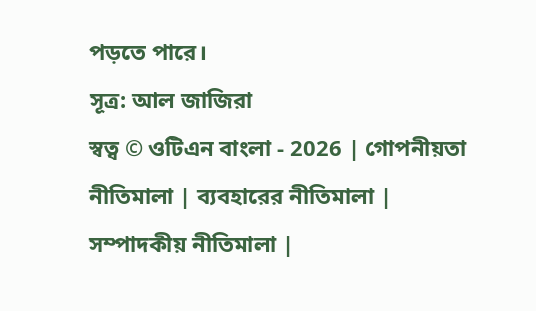পড়তে পারে।
সূত্র: আল জাজিরা
স্বত্ব © ওটিএন বাংলা - 2026 | গোপনীয়তা নীতিমালা | ব্যবহারের নীতিমালা | সম্পাদকীয় নীতিমালা |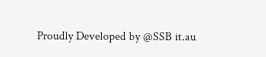Proudly Developed by @SSB it.au